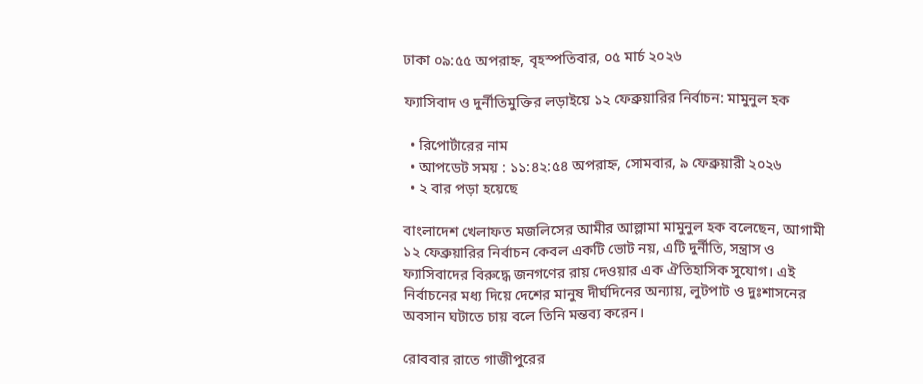ঢাকা ০৯:৫৫ অপরাহ্ন, বৃহস্পতিবার, ০৫ মার্চ ২০২৬

ফ্যাসিবাদ ও দুর্নীতিমুক্তির লড়াইয়ে ১২ ফেব্রুয়ারির নির্বাচন: মামুনুল হক

  • রিপোর্টারের নাম
  • আপডেট সময় : ১১:৪২:৫৪ অপরাহ্ন, সোমবার, ৯ ফেব্রুয়ারী ২০২৬
  • ২ বার পড়া হয়েছে

বাংলাদেশ খেলাফত মজলিসের আমীর আল্লামা মামুনুল হক বলেছেন, আগামী ১২ ফেব্রুয়ারির নির্বাচন কেবল একটি ভোট নয়, এটি দুর্নীতি, সন্ত্রাস ও ফ্যাসিবাদের বিরুদ্ধে জনগণের রায় দেওয়ার এক ঐতিহাসিক সুযোগ। এই নির্বাচনের মধ্য দিয়ে দেশের মানুষ দীর্ঘদিনের অন্যায়, লুটপাট ও দুঃশাসনের অবসান ঘটাতে চায় বলে তিনি মন্তব্য করেন।

রোববার রাতে গাজীপুরের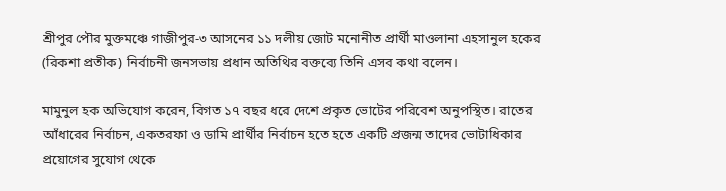শ্রীপুর পৌর মুক্তমঞ্চে গাজীপুর-৩ আসনের ১১ দলীয় জোট মনোনীত প্রার্থী মাওলানা এহসানুল হকের (রিকশা প্রতীক) নির্বাচনী জনসভায় প্রধান অতিথির বক্তব্যে তিনি এসব কথা বলেন।

মামুনুল হক অভিযোগ করেন, বিগত ১৭ বছর ধরে দেশে প্রকৃত ভোটের পরিবেশ অনুপস্থিত। রাতের আঁধারের নির্বাচন, একতরফা ও ডামি প্রার্থীর নির্বাচন হতে হতে একটি প্রজন্ম তাদের ভোটাধিকার প্রয়োগের সুযোগ থেকে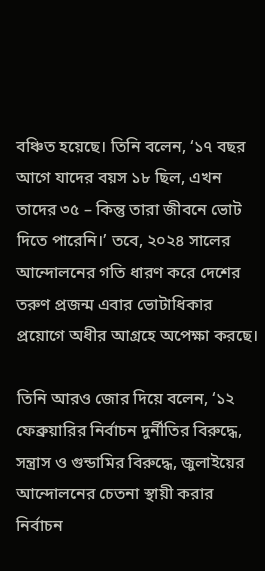বঞ্চিত হয়েছে। তিনি বলেন, ‘১৭ বছর আগে যাদের বয়স ১৮ ছিল, এখন তাদের ৩৫ – কিন্তু তারা জীবনে ভোট দিতে পারেনি।’ তবে, ২০২৪ সালের আন্দোলনের গতি ধারণ করে দেশের তরুণ প্রজন্ম এবার ভোটাধিকার প্রয়োগে অধীর আগ্রহে অপেক্ষা করছে।

তিনি আরও জোর দিয়ে বলেন, ‘১২ ফেব্রুয়ারির নির্বাচন দুর্নীতির বিরুদ্ধে, সন্ত্রাস ও গুন্ডামির বিরুদ্ধে, জুলাইয়ের আন্দোলনের চেতনা স্থায়ী করার নির্বাচন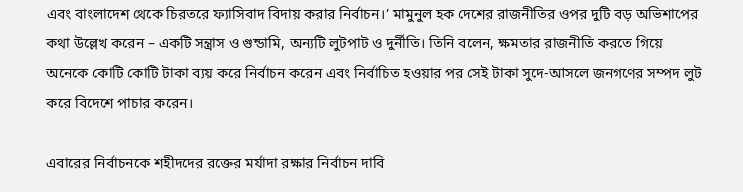এবং বাংলাদেশ থেকে চিরতরে ফ্যাসিবাদ বিদায় করার নির্বাচন।’ মামুনুল হক দেশের রাজনীতির ওপর দুটি বড় অভিশাপের কথা উল্লেখ করেন – একটি সন্ত্রাস ও গুন্ডামি, অন্যটি লুটপাট ও দুর্নীতি। তিনি বলেন, ক্ষমতার রাজনীতি করতে গিয়ে অনেকে কোটি কোটি টাকা ব্যয় করে নির্বাচন করেন এবং নির্বাচিত হওয়ার পর সেই টাকা সুদে-আসলে জনগণের সম্পদ লুট করে বিদেশে পাচার করেন।

এবারের নির্বাচনকে শহীদদের রক্তের মর্যাদা রক্ষার নির্বাচন দাবি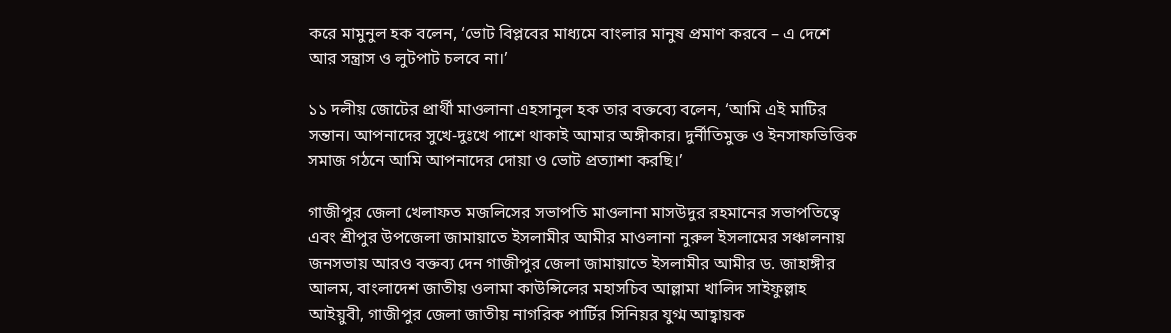করে মামুনুল হক বলেন, ‘ভোট বিপ্লবের মাধ্যমে বাংলার মানুষ প্রমাণ করবে – এ দেশে আর সন্ত্রাস ও লুটপাট চলবে না।’

১১ দলীয় জোটের প্রার্থী মাওলানা এহসানুল হক তার বক্তব্যে বলেন, ‘আমি এই মাটির সন্তান। আপনাদের সুখে-দুঃখে পাশে থাকাই আমার অঙ্গীকার। দুর্নীতিমুক্ত ও ইনসাফভিত্তিক সমাজ গঠনে আমি আপনাদের দোয়া ও ভোট প্রত্যাশা করছি।’

গাজীপুর জেলা খেলাফত মজলিসের সভাপতি মাওলানা মাসউদুর রহমানের সভাপতিত্বে এবং শ্রীপুর উপজেলা জামায়াতে ইসলামীর আমীর মাওলানা নুরুল ইসলামের সঞ্চালনায় জনসভায় আরও বক্তব্য দেন গাজীপুর জেলা জামায়াতে ইসলামীর আমীর ড. জাহাঙ্গীর আলম, বাংলাদেশ জাতীয় ওলামা কাউন্সিলের মহাসচিব আল্লামা খালিদ সাইফুল্লাহ আইয়ুবী, গাজীপুর জেলা জাতীয় নাগরিক পার্টির সিনিয়র যুগ্ম আহ্বায়ক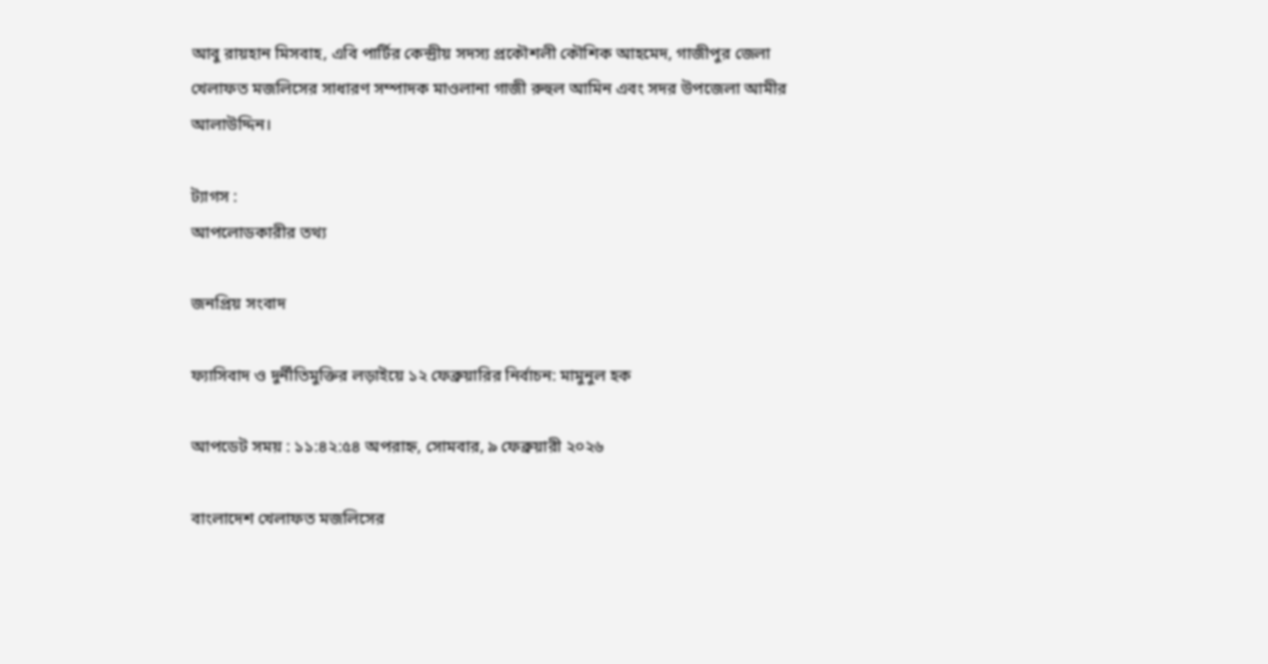আবু রায়হান মিসবাহ, এবি পার্টির কেন্দ্রীয় সদস্য প্রকৌশলী কৌশিক আহমেদ, গাজীপুর জেলা খেলাফত মজলিসের সাধারণ সম্পাদক মাওলানা গাজী রুহুল আমিন এবং সদর উপজেলা আমীর আলাউদ্দিন।

ট্যাগস :
আপলোডকারীর তথ্য

জনপ্রিয় সংবাদ

ফ্যাসিবাদ ও দুর্নীতিমুক্তির লড়াইয়ে ১২ ফেব্রুয়ারির নির্বাচন: মামুনুল হক

আপডেট সময় : ১১:৪২:৫৪ অপরাহ্ন, সোমবার, ৯ ফেব্রুয়ারী ২০২৬

বাংলাদেশ খেলাফত মজলিসের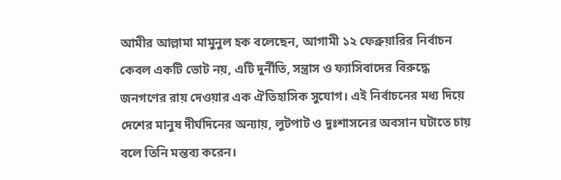আমীর আল্লামা মামুনুল হক বলেছেন, আগামী ১২ ফেব্রুয়ারির নির্বাচন কেবল একটি ভোট নয়, এটি দুর্নীতি, সন্ত্রাস ও ফ্যাসিবাদের বিরুদ্ধে জনগণের রায় দেওয়ার এক ঐতিহাসিক সুযোগ। এই নির্বাচনের মধ্য দিয়ে দেশের মানুষ দীর্ঘদিনের অন্যায়, লুটপাট ও দুঃশাসনের অবসান ঘটাতে চায় বলে তিনি মন্তব্য করেন।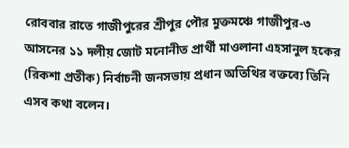রোববার রাতে গাজীপুরের শ্রীপুর পৌর মুক্তমঞ্চে গাজীপুর-৩ আসনের ১১ দলীয় জোট মনোনীত প্রার্থী মাওলানা এহসানুল হকের (রিকশা প্রতীক) নির্বাচনী জনসভায় প্রধান অতিথির বক্তব্যে তিনি এসব কথা বলেন।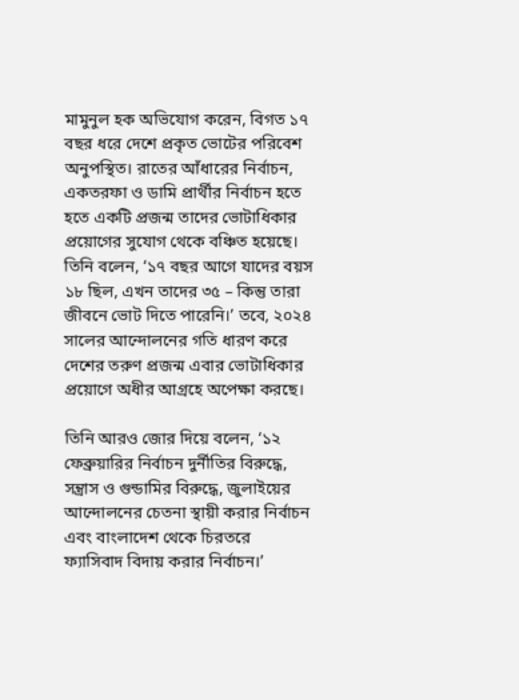মামুনুল হক অভিযোগ করেন, বিগত ১৭ বছর ধরে দেশে প্রকৃত ভোটের পরিবেশ অনুপস্থিত। রাতের আঁধারের নির্বাচন, একতরফা ও ডামি প্রার্থীর নির্বাচন হতে হতে একটি প্রজন্ম তাদের ভোটাধিকার প্রয়োগের সুযোগ থেকে বঞ্চিত হয়েছে। তিনি বলেন, ‘১৭ বছর আগে যাদের বয়স ১৮ ছিল, এখন তাদের ৩৫ – কিন্তু তারা জীবনে ভোট দিতে পারেনি।’ তবে, ২০২৪ সালের আন্দোলনের গতি ধারণ করে দেশের তরুণ প্রজন্ম এবার ভোটাধিকার প্রয়োগে অধীর আগ্রহে অপেক্ষা করছে।

তিনি আরও জোর দিয়ে বলেন, ‘১২ ফেব্রুয়ারির নির্বাচন দুর্নীতির বিরুদ্ধে, সন্ত্রাস ও গুন্ডামির বিরুদ্ধে, জুলাইয়ের আন্দোলনের চেতনা স্থায়ী করার নির্বাচন এবং বাংলাদেশ থেকে চিরতরে ফ্যাসিবাদ বিদায় করার নির্বাচন।’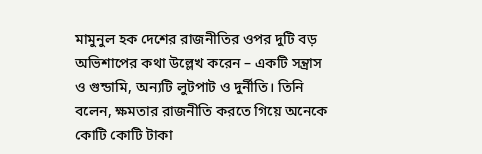মামুনুল হক দেশের রাজনীতির ওপর দুটি বড় অভিশাপের কথা উল্লেখ করেন – একটি সন্ত্রাস ও গুন্ডামি, অন্যটি লুটপাট ও দুর্নীতি। তিনি বলেন, ক্ষমতার রাজনীতি করতে গিয়ে অনেকে কোটি কোটি টাকা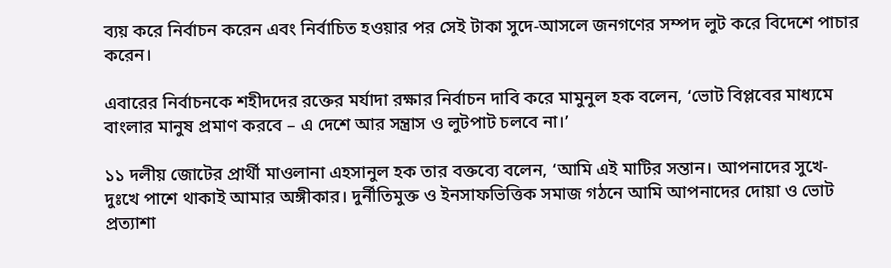ব্যয় করে নির্বাচন করেন এবং নির্বাচিত হওয়ার পর সেই টাকা সুদে-আসলে জনগণের সম্পদ লুট করে বিদেশে পাচার করেন।

এবারের নির্বাচনকে শহীদদের রক্তের মর্যাদা রক্ষার নির্বাচন দাবি করে মামুনুল হক বলেন, ‘ভোট বিপ্লবের মাধ্যমে বাংলার মানুষ প্রমাণ করবে – এ দেশে আর সন্ত্রাস ও লুটপাট চলবে না।’

১১ দলীয় জোটের প্রার্থী মাওলানা এহসানুল হক তার বক্তব্যে বলেন, ‘আমি এই মাটির সন্তান। আপনাদের সুখে-দুঃখে পাশে থাকাই আমার অঙ্গীকার। দুর্নীতিমুক্ত ও ইনসাফভিত্তিক সমাজ গঠনে আমি আপনাদের দোয়া ও ভোট প্রত্যাশা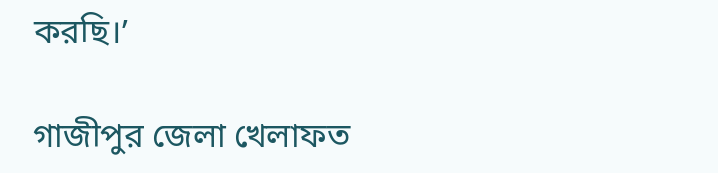করছি।’

গাজীপুর জেলা খেলাফত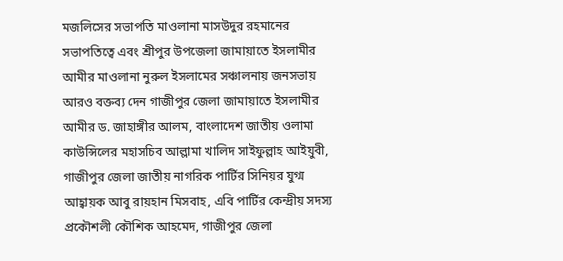মজলিসের সভাপতি মাওলানা মাসউদুর রহমানের সভাপতিত্বে এবং শ্রীপুর উপজেলা জামায়াতে ইসলামীর আমীর মাওলানা নুরুল ইসলামের সঞ্চালনায় জনসভায় আরও বক্তব্য দেন গাজীপুর জেলা জামায়াতে ইসলামীর আমীর ড. জাহাঙ্গীর আলম, বাংলাদেশ জাতীয় ওলামা কাউন্সিলের মহাসচিব আল্লামা খালিদ সাইফুল্লাহ আইয়ুবী, গাজীপুর জেলা জাতীয় নাগরিক পার্টির সিনিয়র যুগ্ম আহ্বায়ক আবু রায়হান মিসবাহ, এবি পার্টির কেন্দ্রীয় সদস্য প্রকৌশলী কৌশিক আহমেদ, গাজীপুর জেলা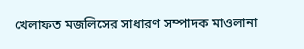খেলাফত মজলিসের সাধারণ সম্পাদক মাওলানা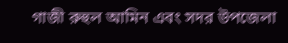গাজী রুহুল আমিন এবং সদর উপজেলা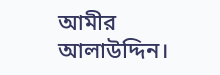আমীর আলাউদ্দিন।